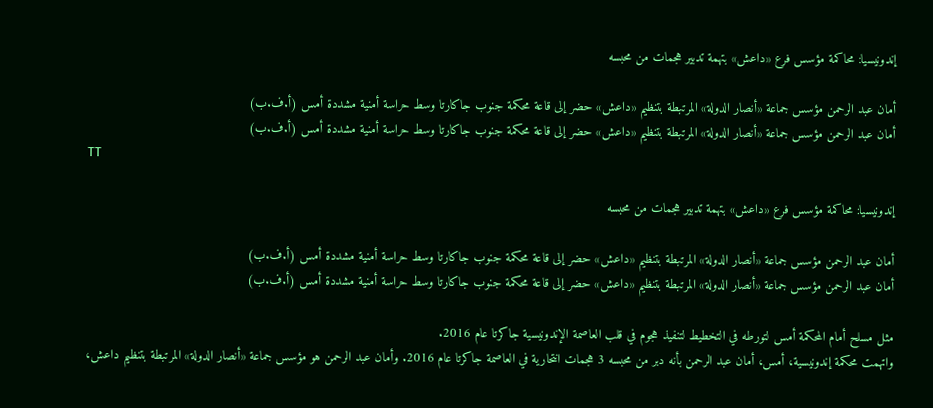إندونيسيا: محاكمة مؤسس فرع «داعش» بتهمة تدبير هجمات من محبسه

أمان عبد الرحمن مؤسس جماعة «أنصار الدولة» المرتبطة بتنظيم «داعش» حضر إلى قاعة محكمة جنوب جاكارتا وسط حراسة أمنية مشددة أمس (أ.ف.ب)
أمان عبد الرحمن مؤسس جماعة «أنصار الدولة» المرتبطة بتنظيم «داعش» حضر إلى قاعة محكمة جنوب جاكارتا وسط حراسة أمنية مشددة أمس (أ.ف.ب)
TT

إندونيسيا: محاكمة مؤسس فرع «داعش» بتهمة تدبير هجمات من محبسه

أمان عبد الرحمن مؤسس جماعة «أنصار الدولة» المرتبطة بتنظيم «داعش» حضر إلى قاعة محكمة جنوب جاكارتا وسط حراسة أمنية مشددة أمس (أ.ف.ب)
أمان عبد الرحمن مؤسس جماعة «أنصار الدولة» المرتبطة بتنظيم «داعش» حضر إلى قاعة محكمة جنوب جاكارتا وسط حراسة أمنية مشددة أمس (أ.ف.ب)

مثل مسلح أمام المحكمة أمس لتورطه في التخطيط لتنفيذ هجوم في قلب العاصمة الإندونيسية جاكرتا عام 2016.
واتهمت محكمة إندونيسية، أمس، أمان عبد الرحمن بأنه دبر من محبسه 3 هجمات انتحارية في العاصمة جاكرتا عام 2016. وأمان عبد الرحمن هو مؤسس جماعة «أنصار الدولة» المرتبطة بتنظيم داعش،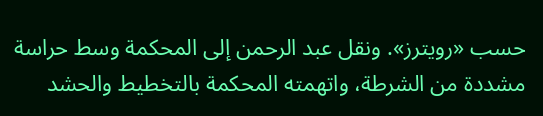حسب «رويترز». ونقل عبد الرحمن إلى المحكمة وسط حراسة مشددة من الشرطة، واتهمته المحكمة بالتخطيط والحشد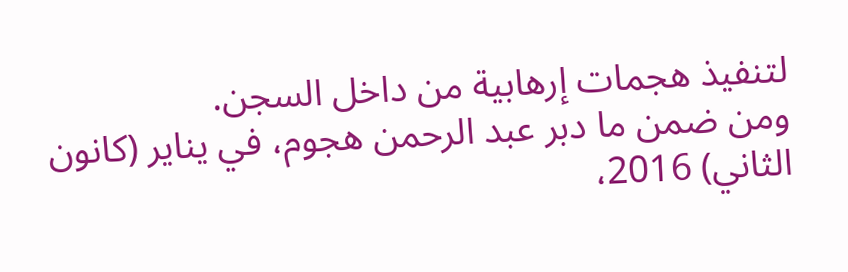لتنفيذ هجمات إرهابية من داخل السجن.
ومن ضمن ما دبر عبد الرحمن هجوم، في يناير (كانون الثاني) 2016،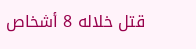قتل خلاله 8 أشخاص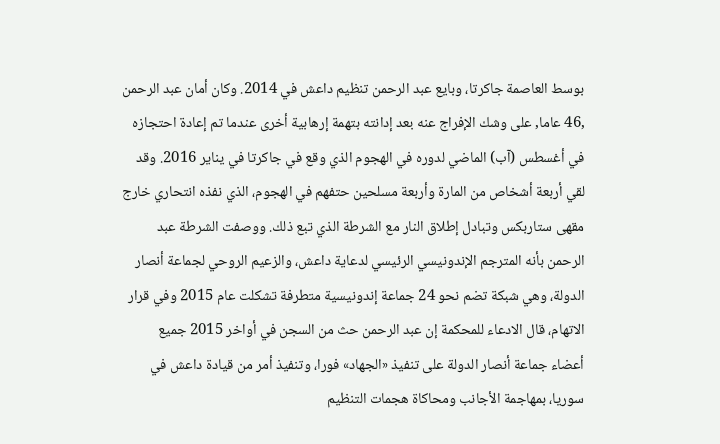بوسط العاصمة جاكرتا، وبايع عبد الرحمن تنظيم داعش في 2014. وكان أمان عبد الرحمن ,46 عاما, على وشك الإفراج عنه بعد إدانته بتهمة إرهابية أخرى عندما تم إعادة احتجازه في أغسطس (آب) الماضي لدوره في الهجوم الذي وقع في جاكرتا في يناير 2016. وقد لقي أربعة أشخاص من المارة وأربعة مسلحين حتفهم في الهجوم، الذي نفذه انتحاري خارج مقهى ستاربكس وتبادل إطلاق النار مع الشرطة الذي تبع ذلك. ووصفت الشرطة عبد الرحمن بأنه المترجم الإندونيسي الرئيسي لدعاية داعش، والزعيم الروحي لجماعة أنصار الدولة، وهي شبكة تضم نحو 24 جماعة إندونيسية متطرفة تشكلت عام 2015 وفي قرار الاتهام، قال الادعاء للمحكمة إن عبد الرحمن حث من السجن في أواخر 2015 جميع أعضاء جماعة أنصار الدولة على تنفيذ «الجهاد» فورا، وتنفيذ أمر من قيادة داعش في سوريا، بمهاجمة الأجانب ومحاكاة هجمات التنظيم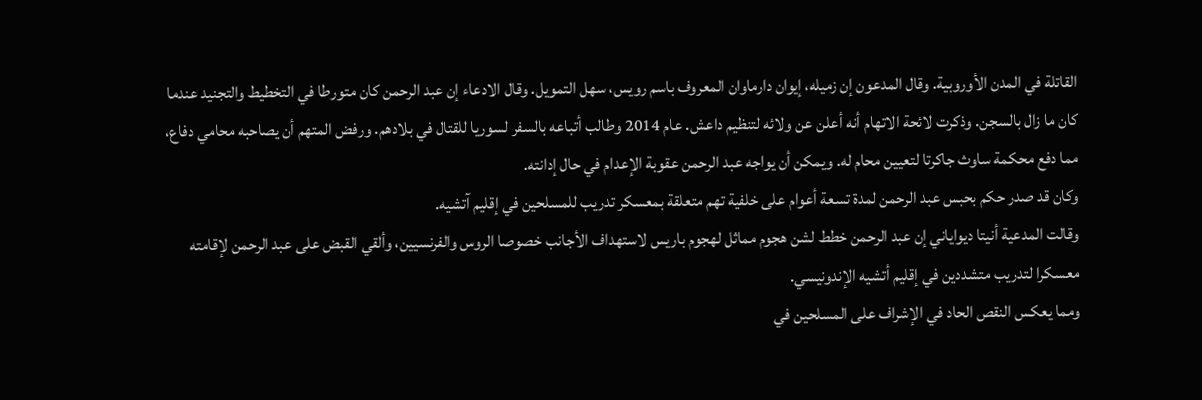القاتلة في المدن الأوروبية. وقال المدعون إن زميله، إيوان دارماوان المعروف باسم رويس، سهل التمويل. وقال الادعاء إن عبد الرحمن كان متورطا في التخطيط والتجنيد عندما كان ما زال بالسجن. وذكرت لائحة الاتهام أنه أعلن عن ولائه لتنظيم داعش. عام 2014 وطالب أتباعه بالسفر لسوريا للقتال في بلادهم. ورفض المتهم أن يصاحبه محامي دفاع، مما دفع محكمة ساوث جاكرتا لتعيين محام له. ويمكن أن يواجه عبد الرحمن عقوبة الإعدام في حال إدانته.
وكان قد صدر حكم بحبس عبد الرحمن لمدة تسعة أعوام على خلفية تهم متعلقة بمعسكر تدريب للمسلحين في إقليم آتشيه.
وقالت المدعية أنيتا ديواياني إن عبد الرحمن خطط لشن هجوم مماثل لهجوم باريس لاستهداف الأجانب خصوصا الروس والفرنسيين، وألقي القبض على عبد الرحمن لإقامته معسكرا لتدريب متشددين في إقليم أتشيه الإندونيسي.
ومما يعكس النقص الحاد في الإشراف على المسلحين في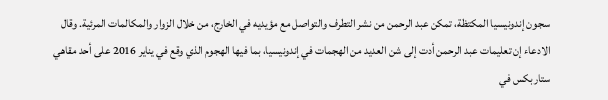سجون إندونيسيا المكتظة، تمكن عبد الرحمن من نشر التطرف والتواصل مع مؤيديه في الخارج، من خلال الزوار والمكالمات المرئية. وقال الادعاء إن تعليمات عبد الرحمن أدت إلى شن العديد من الهجمات في إندونيسيا، بما فيها الهجوم الذي وقع في يناير 2016 على أحد مقاهي ستاربكس في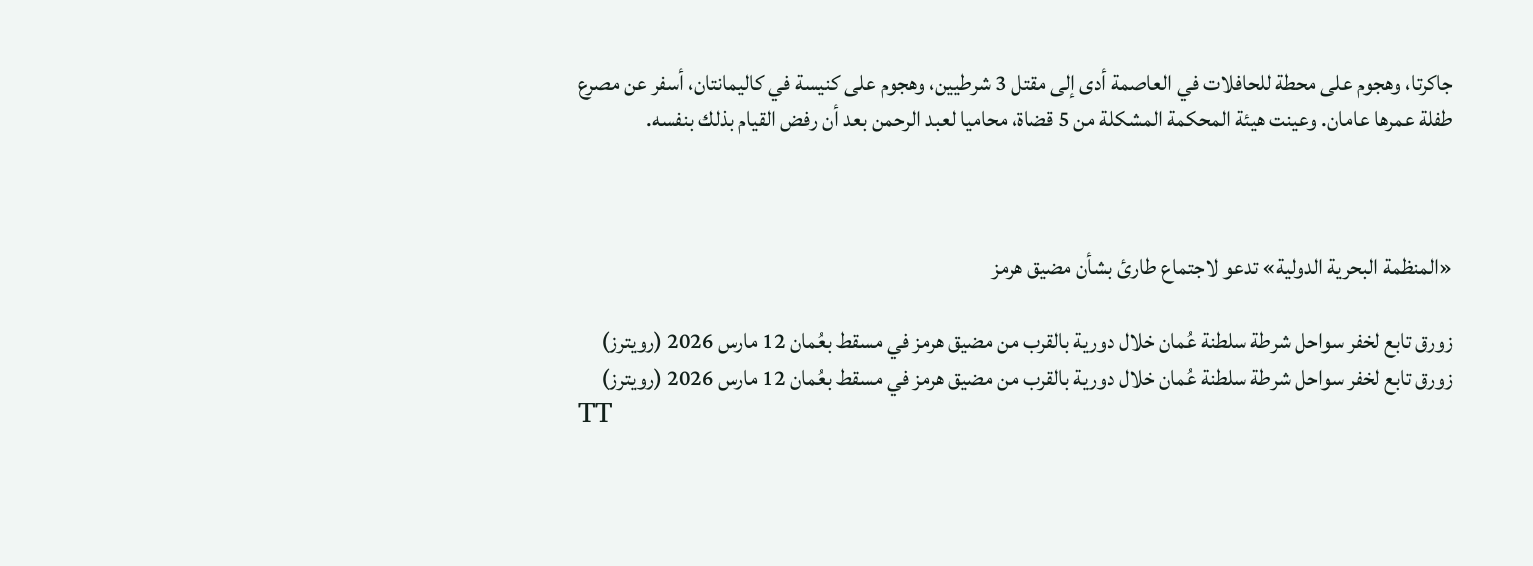جاكرتا، وهجوم على محطة للحافلات في العاصمة أدى إلى مقتل 3 شرطيين، وهجوم على كنيسة في كاليمانتان، أسفر عن مصرع طفلة عمرها عامان. وعينت هيئة المحكمة المشكلة من 5 قضاة، محاميا لعبد الرحمن بعد أن رفض القيام بذلك بنفسه.



«المنظمة البحرية الدولية» تدعو لاجتماع طارئ بشأن مضيق هرمز

زورق تابع لخفر سواحل شرطة سلطنة عُمان خلال دورية بالقرب من مضيق هرمز في مسقط بعُمان 12 مارس 2026 (رويترز)
زورق تابع لخفر سواحل شرطة سلطنة عُمان خلال دورية بالقرب من مضيق هرمز في مسقط بعُمان 12 مارس 2026 (رويترز)
TT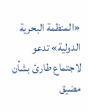«المنظمة البحرية الدولية» تدعو لاجتماع طارئ بشأن مضيق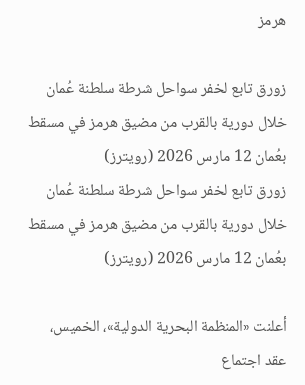هرمز

زورق تابع لخفر سواحل شرطة سلطنة عُمان خلال دورية بالقرب من مضيق هرمز في مسقط بعُمان 12 مارس 2026 (رويترز)
زورق تابع لخفر سواحل شرطة سلطنة عُمان خلال دورية بالقرب من مضيق هرمز في مسقط بعُمان 12 مارس 2026 (رويترز)

أعلنت «المنظمة البحرية الدولية»، الخميس، عقد اجتماع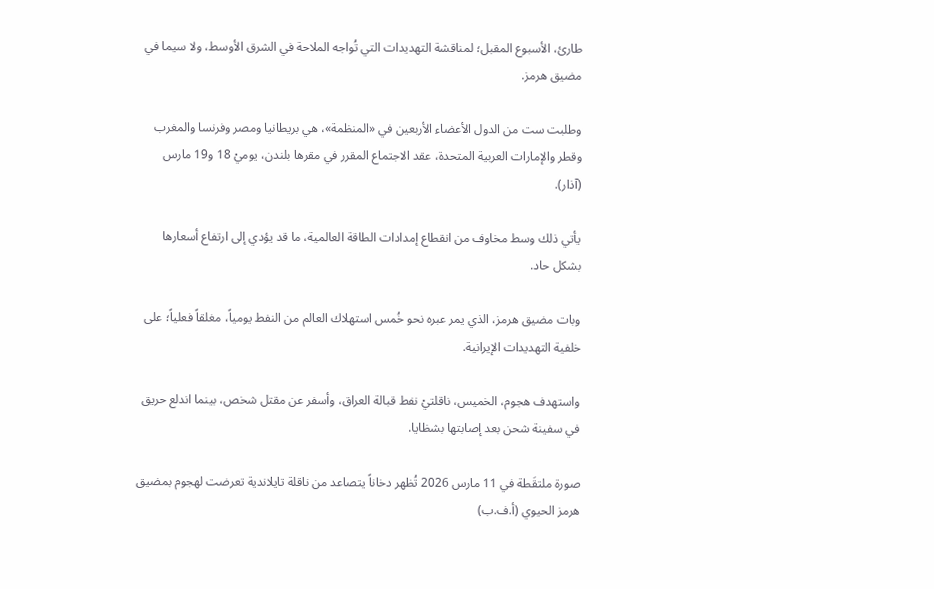طارئ، الأسبوع المقبل؛ لمناقشة التهديدات التي تُواجه الملاحة في الشرق الأوسط، ولا سيما في مضيق هرمز.

وطلبت ست من الدول الأعضاء الأربعين في «المنظمة»، هي بريطانيا ومصر وفرنسا والمغرب وقطر والإمارات العربية المتحدة، عقد الاجتماع المقرر في مقرها بلندن، يوميْ 18 و19 مارس (آذار).

يأتي ذلك وسط مخاوف من انقطاع إمدادات الطاقة العالمية، ما قد يؤدي إلى ارتفاع أسعارها بشكل حاد.

وبات مضيق هرمز، الذي يمر عبره نحو خُمس استهلاك العالم من النفط يومياً، مغلقاً فعلياً؛ على خلفية التهديدات الإيرانية.

واستهدف هجوم، الخميس، ناقلتيْ نفط قبالة العراق، وأسفر عن مقتل شخص، بينما اندلع حريق في سفينة شحن بعد إصابتها بشظايا.

صورة ملتقَطة في 11 مارس 2026 تُظهر دخاناً يتصاعد من ناقلة تايلاندية تعرضت لهجوم بمضيق هرمز الحيوي (أ.ف.ب)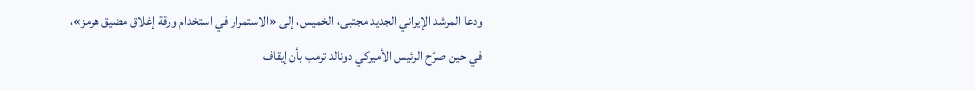ودعا المرشد الإيراني الجديد مجتبى، الخميس، إلى «الاستمرار في استخدام ورقة إغلاق مضيق هرمز»، في حين صرّح الرئيس الأميركي دونالد ترمب بأن إيقاف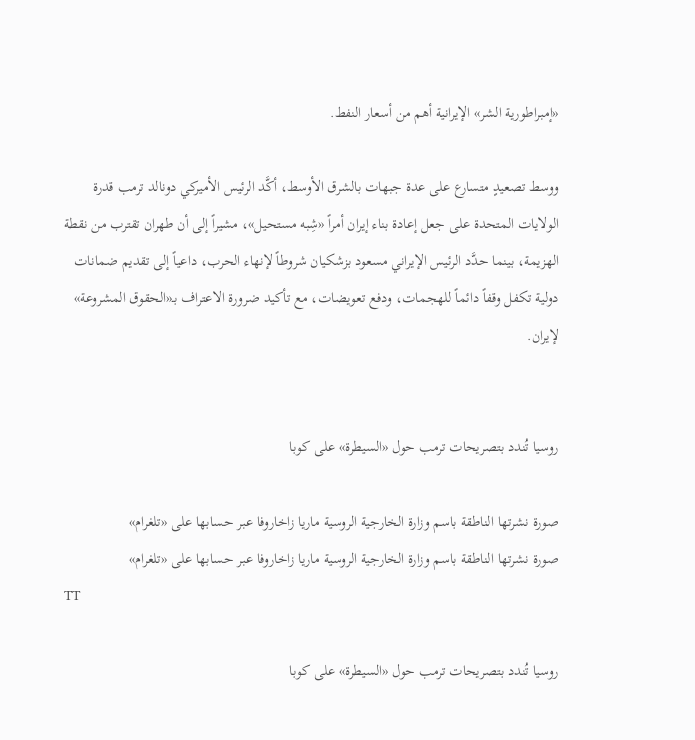«إمبراطورية الشر» الإيرانية أهم من أسعار النفط.

ووسط تصعيدٍ متسارع على عدة جبهات بالشرق الأوسط، أكَّد الرئيس الأميركي دونالد ترمب قدرة الولايات المتحدة على جعل إعادة بناء إيران أمراً «شِبه مستحيل»، مشيراً إلى أن طهران تقترب من نقطة الهزيمة، بينما حدَّد الرئيس الإيراني مسعود بزشكيان شروطاً لإنهاء الحرب، داعياً إلى تقديم ضمانات دولية تكفل وقفاً دائماً للهجمات، ودفع تعويضات، مع تأكيد ضرورة الاعتراف بـ«الحقوق المشروعة» لإيران.


روسيا تُندد بتصريحات ترمب حول «السيطرة» على كوبا

صورة نشرتها الناطقة باسم وزارة الخارجية الروسية ماريا زاخاروفا عبر حسابها على «تلغرام»
صورة نشرتها الناطقة باسم وزارة الخارجية الروسية ماريا زاخاروفا عبر حسابها على «تلغرام»
TT

روسيا تُندد بتصريحات ترمب حول «السيطرة» على كوبا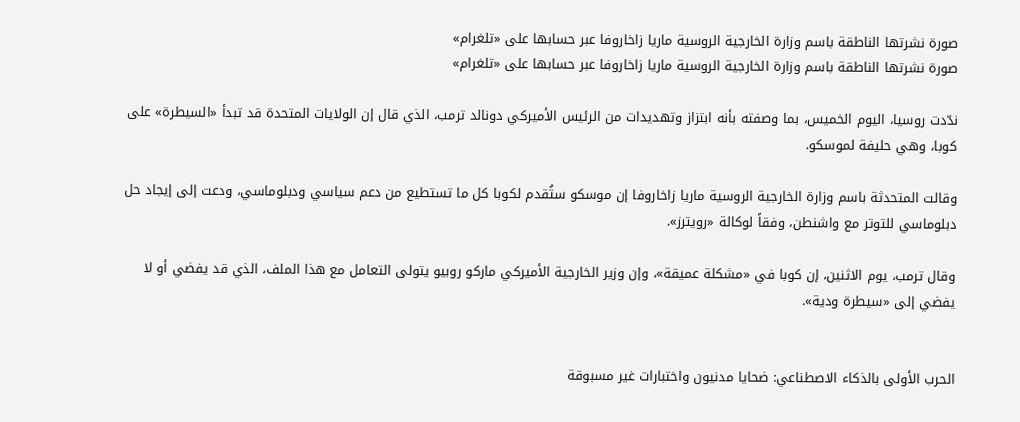صورة نشرتها الناطقة باسم وزارة الخارجية الروسية ماريا زاخاروفا عبر حسابها على «تلغرام»
صورة نشرتها الناطقة باسم وزارة الخارجية الروسية ماريا زاخاروفا عبر حسابها على «تلغرام»

ندّدت روسيا، اليوم الخميس، بما وصفته بأنه ابتزاز وتهديدات من الرئيس الأميركي دونالد ترمب، الذي قال إن ‌الولايات المتحدة ‌قد تبدأ «السيطرة» على كوبا، وهي حليفة لموسكو.

وقالت المتحدثة باسم وزارة الخارجية الروسية ماريا زاخاروفا إن موسكو ستُقدم لكوبا كل ما ‌تستطيع ‌من دعم ‌سياسي ودبلوماسي، ودعت ‌إلى إيجاد حل دبلوماسي للتوتر مع واشنطن، وفقاً لوكالة «رويترز».

وقال ترمب، يوم ‌الاثنين، إن كوبا في «مشكلة عميقة»، وإن وزير الخارجية الأميركي ماركو روبيو يتولى التعامل مع هذا الملف، الذي قد يفضي أو لا يفضي إلى «سيطرة ودية».


الحرب الأولى بالذكاء الاصطناعي: ضحايا مدنيون واختبارات غير مسبوقة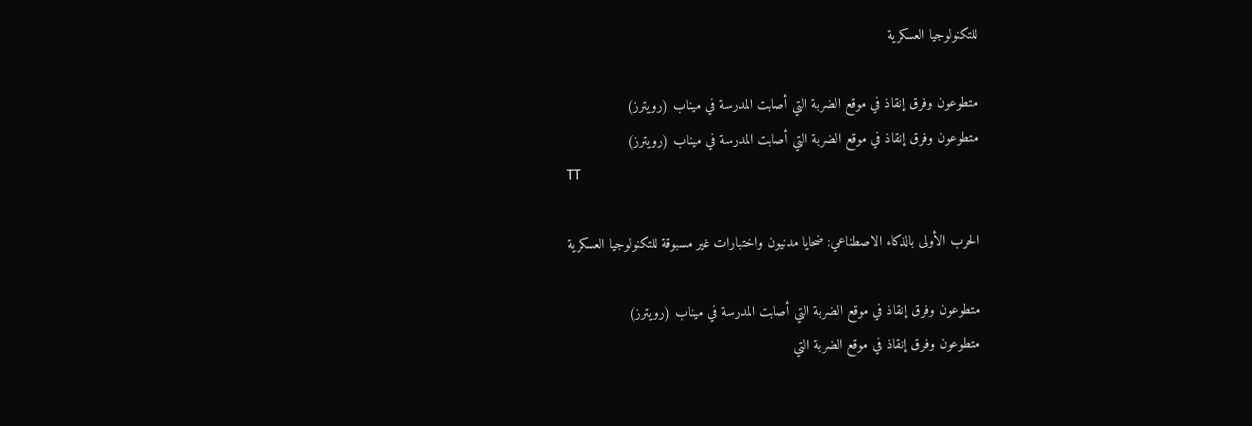للتكنولوجيا العسكرية

متطوعون وفرق إنقاذ في موقع الضربة التي أصابت المدرسة في ميناب (رويترز)
متطوعون وفرق إنقاذ في موقع الضربة التي أصابت المدرسة في ميناب (رويترز)
TT

الحرب الأولى بالذكاء الاصطناعي: ضحايا مدنيون واختبارات غير مسبوقة للتكنولوجيا العسكرية

متطوعون وفرق إنقاذ في موقع الضربة التي أصابت المدرسة في ميناب (رويترز)
متطوعون وفرق إنقاذ في موقع الضربة التي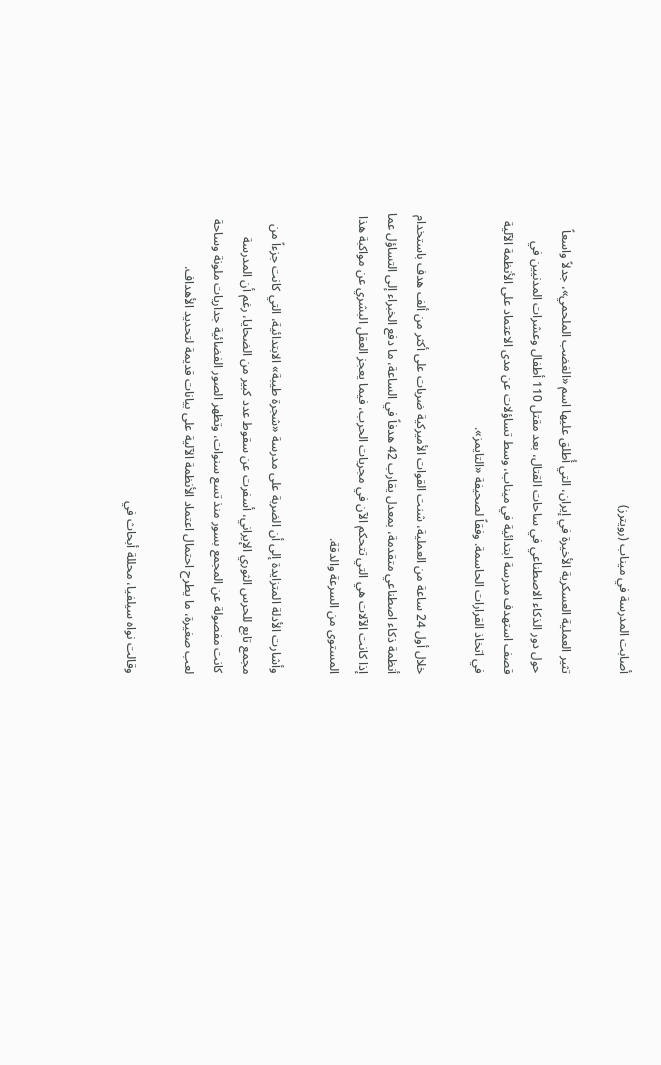أصابت المدرسة في ميناب (رويترز)

تثير العملية العسكرية الأخيرة في إيران، التي أُطلق عليها اسم «الغضب الملحمي»، جدلاً واسعاً حول دور الذكاء الاصطناعي في ساحات القتال، بعد مقتل 110 أطفال وعشرات المدنيين في قصف استهدف مدرسة ابتدائية في ميناب، وسط تساؤلات عن مدى الاعتماد على الأنظمة الآلية في اتخاذ القرارات الحاسمة. وفقاً لصحيفة «التايمز».

خلال أول 24 ساعة من العملية، شنت القوات الأميركية ضربات على أكثر من ألف هدف باستخدام أنظمة ذكاء اصطناعي متقدمة، بمعدل يقارب 42 هدفاً في الساعة، ما دفع الخبراء إلى التساؤل عما إذا كانت الآلات هي التي تتحكم الآن في مجريات الحرب، فيما يعجز العقل البشري عن مواكبة هذا المستوى من السرعة والدقة.

وأشارت الأدلة المتزايدة إلى أن الضربة على مدرسة «شجرة طيبة» الابتدائية، التي كانت جزءاً من مجمع تابع للحرس الثوري الإيراني، أسفرت عن سقوط عدد كبير من الضحايا، رغم أن المدرسة كانت مفصولة عن المجمع بسور منذ تسع سنوات، وتظهر الصور الفضائية جداريات ملونة وساحة لعب صغيرة، ما يطرح احتمال اعتماد الأنظمة الآلية على بيانات قديمة لتحديد الأهداف.

وقالت نواه سيلفيا، محللة أبحاث في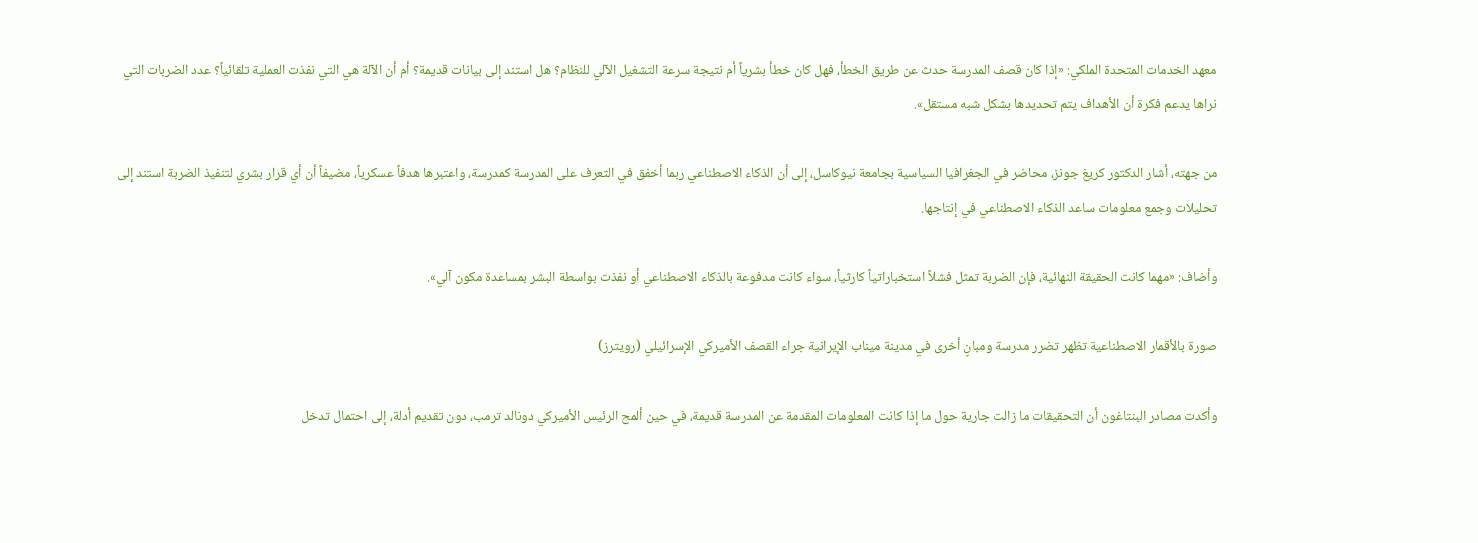معهد الخدمات المتحدة الملكي: «إذا كان قصف المدرسة حدث عن طريق الخطأ، فهل كان خطأ بشرياً أم نتيجة سرعة التشغيل الآلي للنظام؟ هل استند إلى بيانات قديمة؟ أم أن الآلة هي التي نفذت العملية تلقائياً؟ عدد الضربات التي نراها يدعم فكرة أن الأهداف يتم تحديدها بشكل شبه مستقل».

من جهته، أشار الدكتور كريغ جونز، محاضر في الجغرافيا السياسية بجامعة نيوكاسل، إلى أن الذكاء الاصطناعي ربما أخفق في التعرف على المدرسة كمدرسة، واعتبرها هدفاً عسكرياً، مضيفاً أن أي قرار بشري لتنفيذ الضربة استند إلى تحليلات وجمع معلومات ساعد الذكاء الاصطناعي في إنتاجها.

وأضاف: «مهما كانت الحقيقة النهائية، فإن الضربة تمثل فشلاً استخباراتياً كارثياً، سواء كانت مدفوعة بالذكاء الاصطناعي أو نفذت بواسطة البشر بمساعدة مكون آلي».

صورة بالأقمار الاصطناعية تظهر تضرر مدرسة ومبانٍ أخرى في مدينة ميناب الإيرانية جراء القصف الأميركي الإسرائيلي (رويترز)

وأكدت مصادر البنتاغون أن التحقيقات ما زالت جارية حول ما إذا كانت المعلومات المقدمة عن المدرسة قديمة، في حين ألمح الرئيس الأميركي دونالد ترمب، دون تقديم أدلة، إلى احتمال تدخل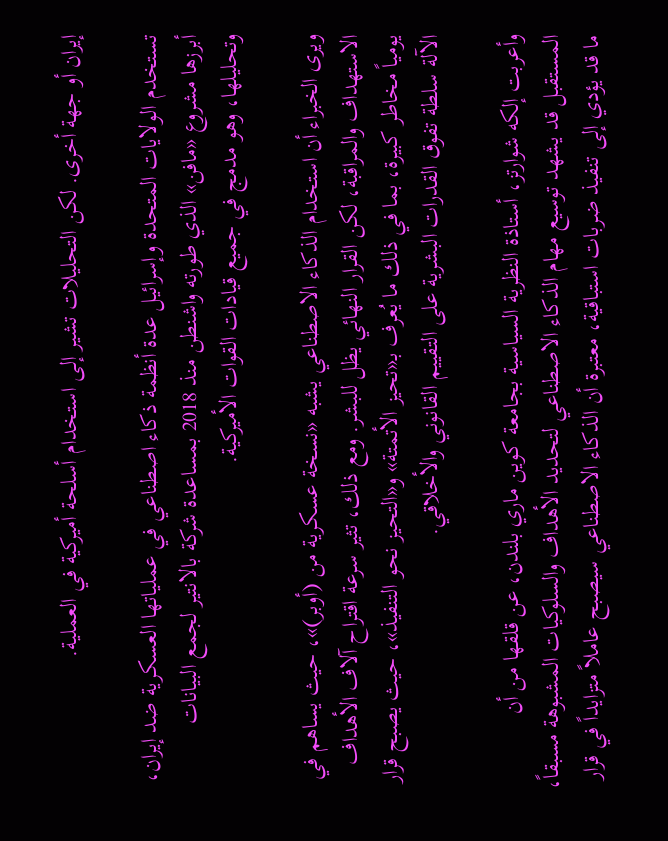إيران أو جهة أخرى. لكن التحليلات تشير إلى استخدام أسلحة أميركية في العملية.

تستخدم الولايات المتحدة وإسرائيل عدة أنظمة ذكاء اصطناعي في عملياتها العسكرية ضد إيران، أبرزها مشروع «مافن» الذي طورته واشنطن منذ 2018 بمساعدة شركة بالانتير لجمع البيانات وتحليلها، وهو مدمج في جميع قيادات القوات الأميركية.

ويرى الخبراء أن استخدام الذكاء الاصطناعي يشبه «نسخة عسكرية من (أوبر)»، حيث يساهم في الاستهداف والمراقبة، لكن القرار النهائي يظل للبشر. ومع ذلك، تثير سرعة اقتراح آلاف الأهداف يومياً مخاطر كبيرة، بما في ذلك ما يُعرف بـ«تحيز الأتمتة» و«التحيز نحو التنفيذ»، حيث يصبح قرار الآلة سلطة تفوق القدرات البشرية على التقييم القانوني والأخلاقي.

وأعربت إلكه شوارتز، أستاذة النظرية السياسية بجامعة كوين ماري بلندن، عن قلقها من أن المستقبل قد يشهد توسيع مهام الذكاء الاصطناعي لتحديد الأهداف والسلوكيات المشبوهة مسبقاً، ما قد يؤدي إلى تنفيذ ضربات استباقية، معتبرة أن الذكاء الاصطناعي سيصبح عاملاً متزايداً في قرار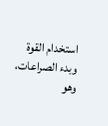استخدام القوة وبدء الصراعات، وهو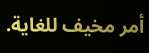أمر مخيف للغاية.